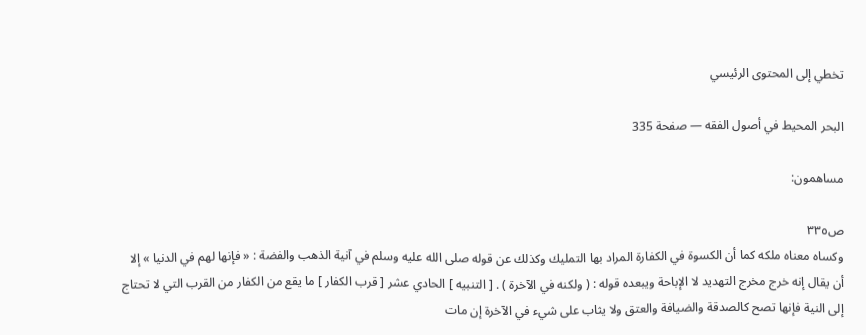تخطي إلى المحتوى الرئيسي

البحر المحيط في أصول الفقه — صفحة 335

مساهمون:

ص٣٣٥
وكساه معناه ملكه كما أن الكسوة في الكفارة المراد بها التمليك وكذلك عن قوله صلى الله عليه وسلم في آنية الذهب والفضة : « فإنها لهم في الدنيا » إلا أن يقال إنه خرج مخرج التهديد لا الإباحة ويبعده قوله : ( ولكنه في الآخرة ) . [ التنبيه ] الحادي عشر [ قرب الكفار ] ما يقع من الكفار من القرب التي لا تحتاج إلى النية فإنها تصح كالصدقة والضيافة والعتق ولا يثاب على شيء في الآخرة إن مات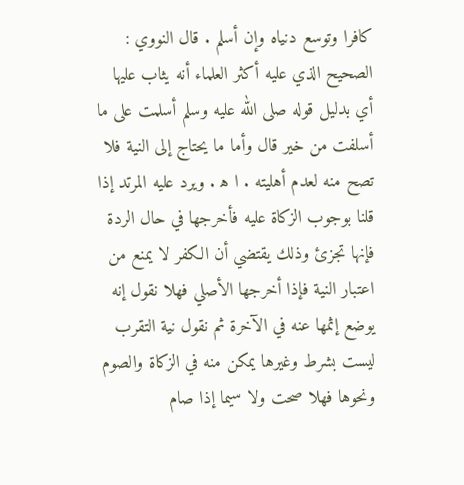كافرا وتوسع دنياه وإن أسلم . قال النووي : الصحيح الذي عليه أكثر العلماء أنه يثاب عليها أي بدليل قوله صلى الله عليه وسلم أسلمت على ما أسلفت من خير قال وأما ما يحتاج إلى النية فلا تصح منه لعدم أهليته . ا ه‍ . ويرد عليه المرتد إذا قلنا بوجوب الزكاة عليه فأخرجها في حال الردة فإنها تجزئ وذلك يقتضي أن الكفر لا يمنع من اعتبار النية فإذا أخرجها الأصلي فهلا نقول إنه يوضع إثمها عنه في الآخرة ثم نقول نية التقرب ليست بشرط وغيرها يمكن منه في الزكاة والصوم ونحوها فهلا صحت ولا سيما إذا صام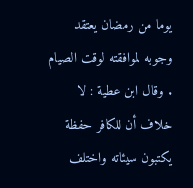يوما من رمضان يعتقد وجوبه لموافقته لوقت الصيام . وقال ابن عطية : لا خلاف أن للكافر حفظة يكتبون سيئاته واختلف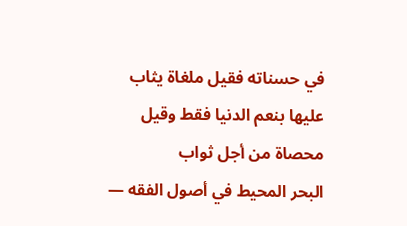في حسناته فقيل ملغاة يثاب عليها بنعم الدنيا فقط وقيل محصاة من أجل ثواب
البحر المحيط في أصول الفقه —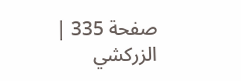صفحة 335 | الزركشي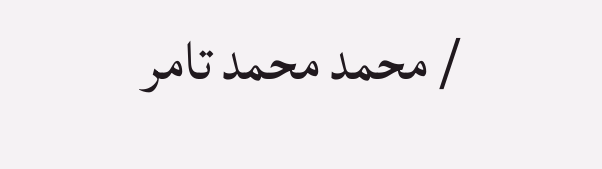/ محمد محمد تامر